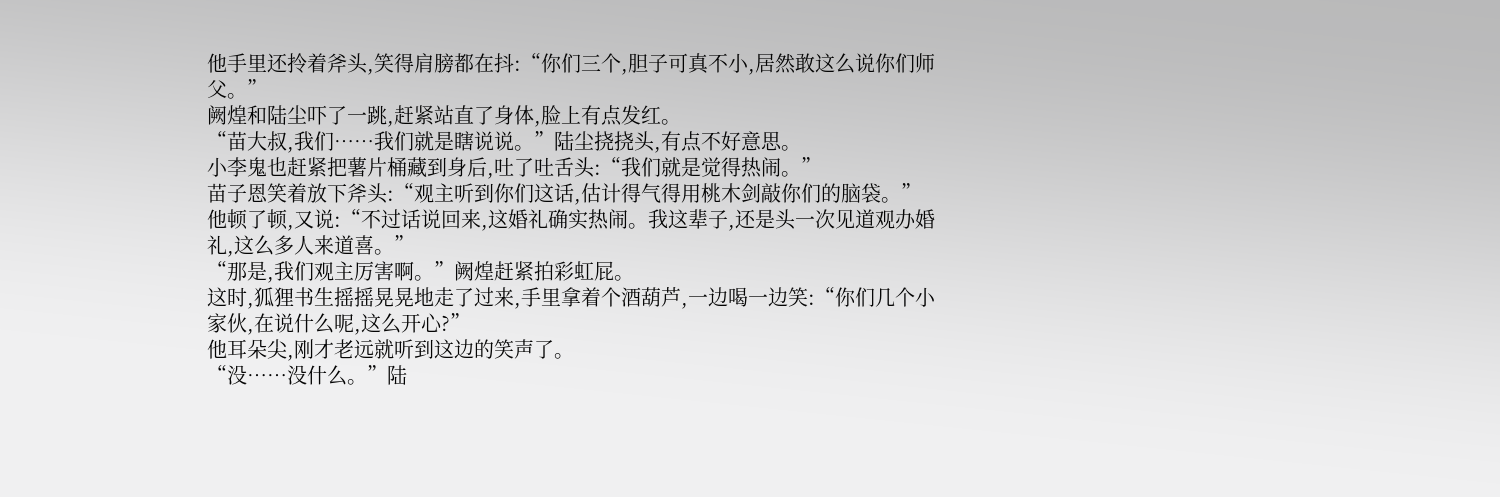他手里还拎着斧头,笑得肩膀都在抖:“你们三个,胆子可真不小,居然敢这么说你们师父。”
阙煌和陆尘吓了一跳,赶紧站直了身体,脸上有点发红。
“苗大叔,我们……我们就是瞎说说。”陆尘挠挠头,有点不好意思。
小李鬼也赶紧把薯片桶藏到身后,吐了吐舌头:“我们就是觉得热闹。”
苗子恩笑着放下斧头:“观主听到你们这话,估计得气得用桃木剑敲你们的脑袋。”
他顿了顿,又说:“不过话说回来,这婚礼确实热闹。我这辈子,还是头一次见道观办婚礼,这么多人来道喜。”
“那是,我们观主厉害啊。”阙煌赶紧拍彩虹屁。
这时,狐狸书生摇摇晃晃地走了过来,手里拿着个酒葫芦,一边喝一边笑:“你们几个小家伙,在说什么呢,这么开心?”
他耳朵尖,刚才老远就听到这边的笑声了。
“没……没什么。”陆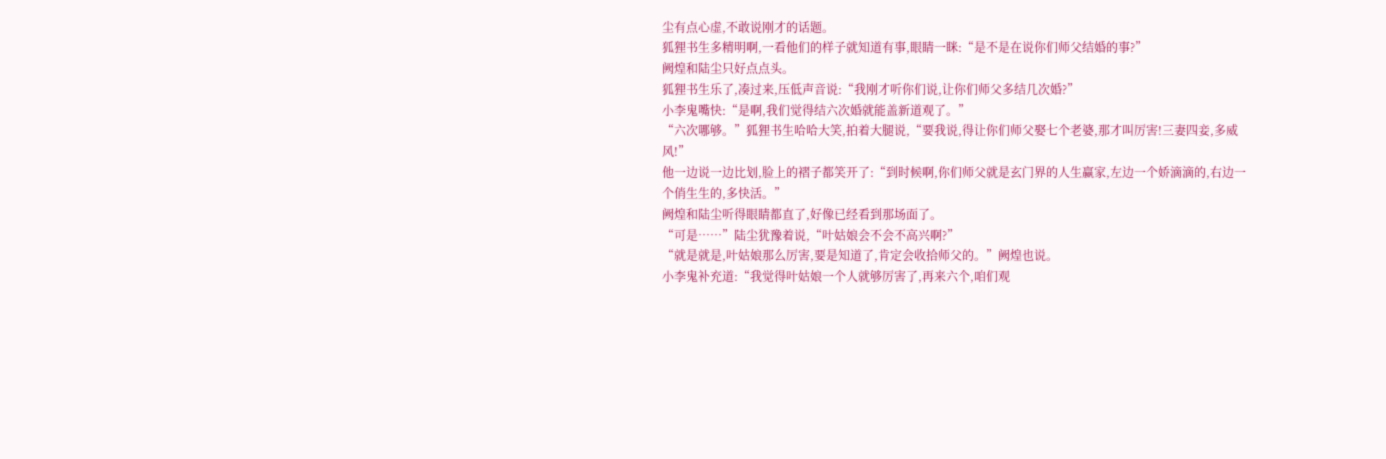尘有点心虚,不敢说刚才的话题。
狐狸书生多精明啊,一看他们的样子就知道有事,眼睛一眯:“是不是在说你们师父结婚的事?”
阙煌和陆尘只好点点头。
狐狸书生乐了,凑过来,压低声音说:“我刚才听你们说,让你们师父多结几次婚?”
小李鬼嘴快:“是啊,我们觉得结六次婚就能盖新道观了。”
“六次哪够。”狐狸书生哈哈大笑,拍着大腿说,“要我说,得让你们师父娶七个老婆,那才叫厉害!三妻四妾,多威风!”
他一边说一边比划,脸上的褶子都笑开了:“到时候啊,你们师父就是玄门界的人生赢家,左边一个娇滴滴的,右边一个俏生生的,多快活。”
阙煌和陆尘听得眼睛都直了,好像已经看到那场面了。
“可是……”陆尘犹豫着说,“叶姑娘会不会不高兴啊?”
“就是就是,叶姑娘那么厉害,要是知道了,肯定会收拾师父的。”阙煌也说。
小李鬼补充道:“我觉得叶姑娘一个人就够厉害了,再来六个,咱们观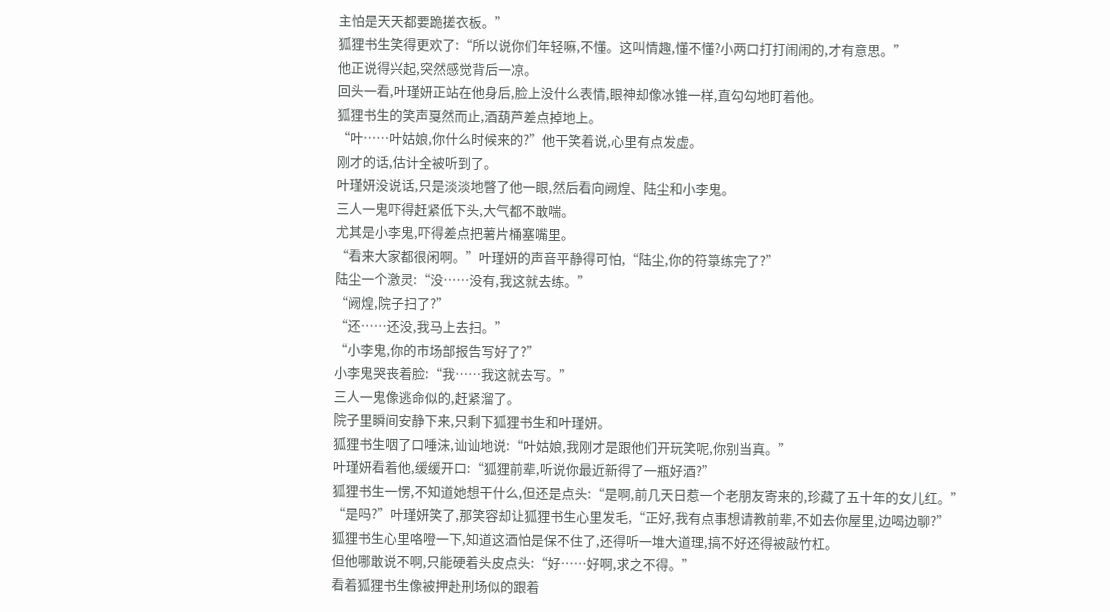主怕是天天都要跪搓衣板。”
狐狸书生笑得更欢了:“所以说你们年轻嘛,不懂。这叫情趣,懂不懂?小两口打打闹闹的,才有意思。”
他正说得兴起,突然感觉背后一凉。
回头一看,叶瑾妍正站在他身后,脸上没什么表情,眼神却像冰锥一样,直勾勾地盯着他。
狐狸书生的笑声戛然而止,酒葫芦差点掉地上。
“叶……叶姑娘,你什么时候来的?”他干笑着说,心里有点发虚。
刚才的话,估计全被听到了。
叶瑾妍没说话,只是淡淡地瞥了他一眼,然后看向阙煌、陆尘和小李鬼。
三人一鬼吓得赶紧低下头,大气都不敢喘。
尤其是小李鬼,吓得差点把薯片桶塞嘴里。
“看来大家都很闲啊。”叶瑾妍的声音平静得可怕,“陆尘,你的符箓练完了?”
陆尘一个激灵:“没……没有,我这就去练。”
“阙煌,院子扫了?”
“还……还没,我马上去扫。”
“小李鬼,你的市场部报告写好了?”
小李鬼哭丧着脸:“我……我这就去写。”
三人一鬼像逃命似的,赶紧溜了。
院子里瞬间安静下来,只剩下狐狸书生和叶瑾妍。
狐狸书生咽了口唾沫,讪讪地说:“叶姑娘,我刚才是跟他们开玩笑呢,你别当真。”
叶瑾妍看着他,缓缓开口:“狐狸前辈,听说你最近新得了一瓶好酒?”
狐狸书生一愣,不知道她想干什么,但还是点头:“是啊,前几天日惹一个老朋友寄来的,珍藏了五十年的女儿红。”
“是吗?”叶瑾妍笑了,那笑容却让狐狸书生心里发毛,“正好,我有点事想请教前辈,不如去你屋里,边喝边聊?”
狐狸书生心里咯噔一下,知道这酒怕是保不住了,还得听一堆大道理,搞不好还得被敲竹杠。
但他哪敢说不啊,只能硬着头皮点头:“好……好啊,求之不得。”
看着狐狸书生像被押赴刑场似的跟着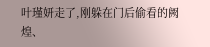叶瑾妍走了,刚躲在门后偷看的阙煌、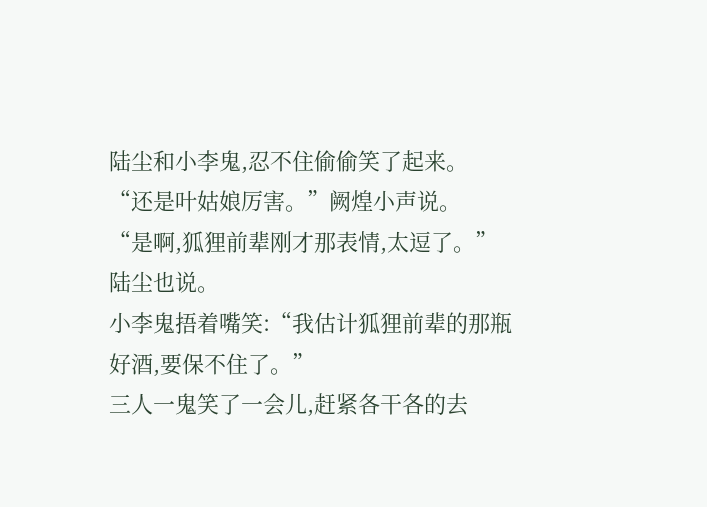陆尘和小李鬼,忍不住偷偷笑了起来。
“还是叶姑娘厉害。”阙煌小声说。
“是啊,狐狸前辈刚才那表情,太逗了。”陆尘也说。
小李鬼捂着嘴笑:“我估计狐狸前辈的那瓶好酒,要保不住了。”
三人一鬼笑了一会儿,赶紧各干各的去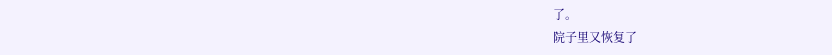了。
院子里又恢复了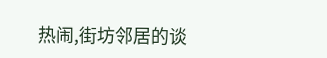热闹,街坊邻居的谈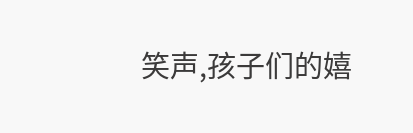笑声,孩子们的嬉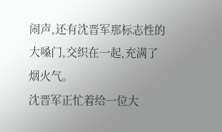闹声,还有沈晋军那标志性的大嗓门,交织在一起,充满了烟火气。
沈晋军正忙着给一位大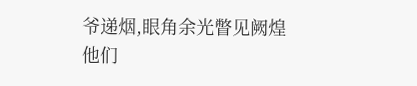爷递烟,眼角余光瞥见阙煌他们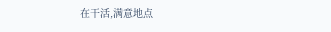在干活,满意地点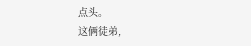点头。
这俩徒弟,